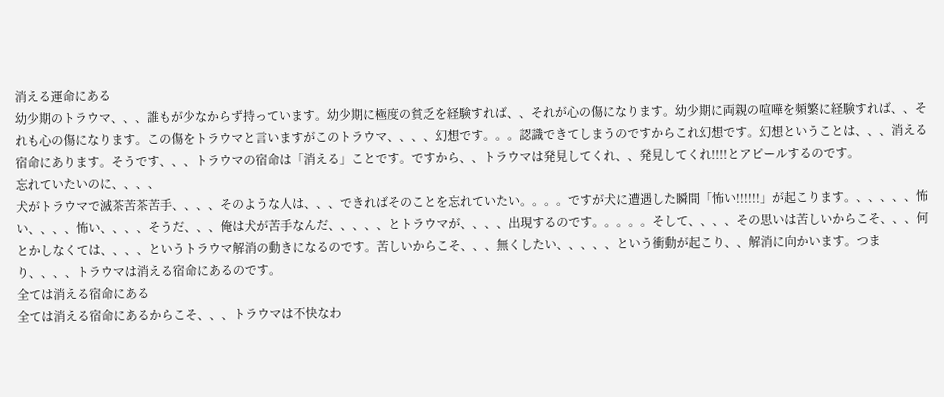消える運命にある
幼少期のトラウマ、、、誰もが少なからず持っています。幼少期に極度の貧乏を経験すれば、、それが心の傷になります。幼少期に両親の喧嘩を頻繁に経験すれば、、それも心の傷になります。この傷をトラウマと言いますがこのトラウマ、、、、幻想です。。。認識できてしまうのですからこれ幻想です。幻想ということは、、、消える宿命にあります。そうです、、、トラウマの宿命は「消える」ことです。ですから、、トラウマは発見してくれ、、発見してくれ!!!!とアピールするのです。
忘れていたいのに、、、、
犬がトラウマで滅茶苦茶苦手、、、、そのような人は、、、できればそのことを忘れていたい。。。。ですが犬に遭遇した瞬間「怖い!!!!!!」が起こります。、、、、、怖い、、、、怖い、、、、そうだ、、、俺は犬が苦手なんだ、、、、、とトラウマが、、、、出現するのです。。。。。そして、、、、その思いは苦しいからこそ、、、何とかしなくては、、、、というトラウマ解消の動きになるのです。苦しいからこそ、、、無くしたい、、、、、という衝動が起こり、、解消に向かいます。つまり、、、、トラウマは消える宿命にあるのです。
全ては消える宿命にある
全ては消える宿命にあるからこそ、、、トラウマは不快なわ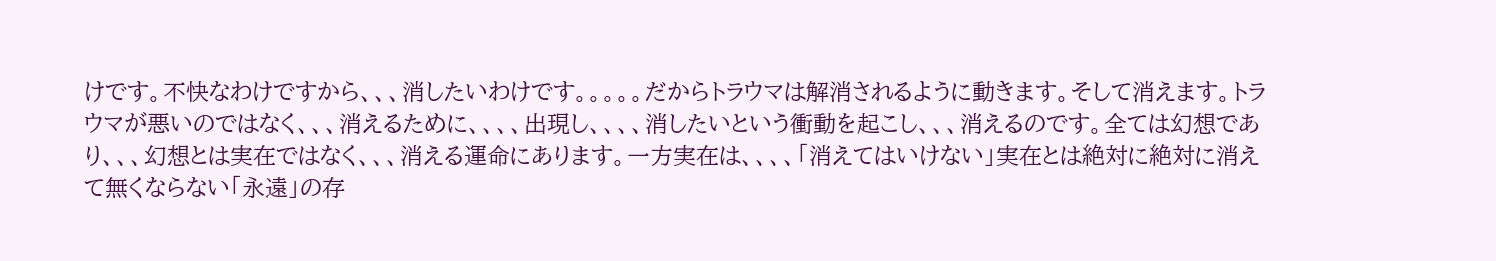けです。不快なわけですから、、、消したいわけです。。。。。だからトラウマは解消されるように動きます。そして消えます。トラウマが悪いのではなく、、、消えるために、、、、出現し、、、、消したいという衝動を起こし、、、消えるのです。全ては幻想であり、、、幻想とは実在ではなく、、、消える運命にあります。一方実在は、、、、「消えてはいけない」実在とは絶対に絶対に消えて無くならない「永遠」の存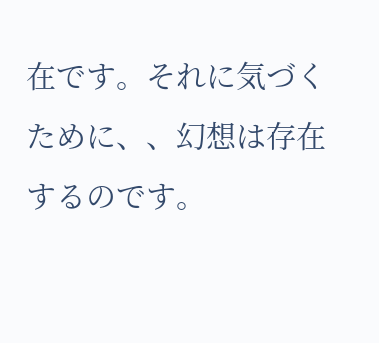在です。それに気づくために、、幻想は存在するのです。